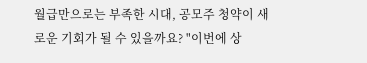월급만으로는 부족한 시대, 공모주 청약이 새로운 기회가 될 수 있을까요? "이번에 상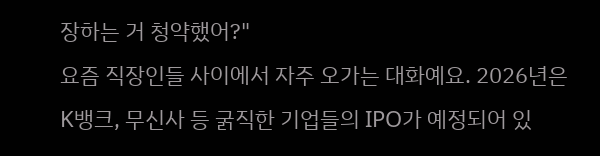장하는 거 청약했어?"
요즘 직장인들 사이에서 자주 오가는 대화예요. 2026년은 K뱅크, 무신사 등 굵직한 기업들의 IPO가 예정되어 있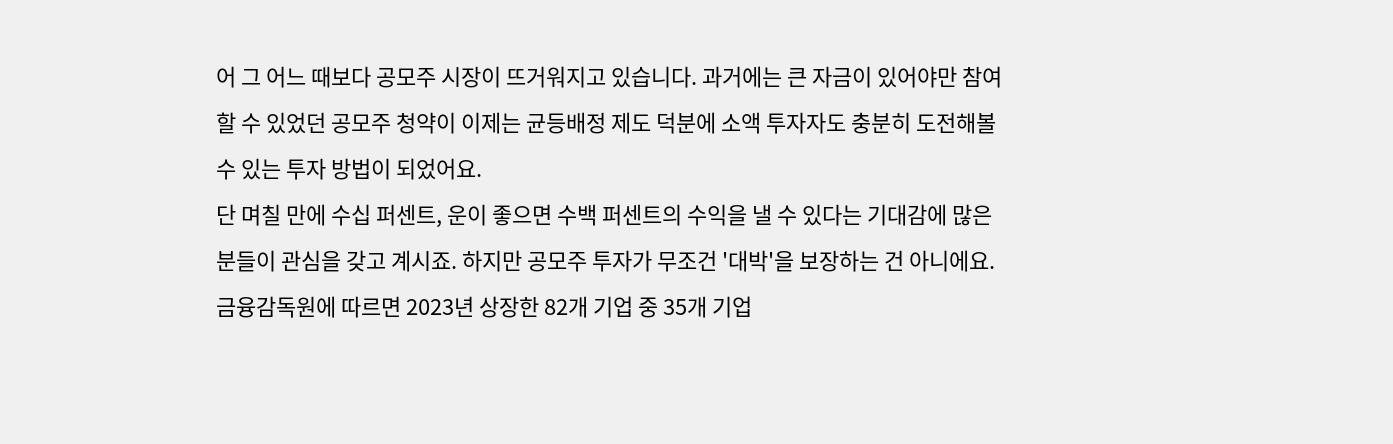어 그 어느 때보다 공모주 시장이 뜨거워지고 있습니다. 과거에는 큰 자금이 있어야만 참여할 수 있었던 공모주 청약이 이제는 균등배정 제도 덕분에 소액 투자자도 충분히 도전해볼 수 있는 투자 방법이 되었어요.
단 며칠 만에 수십 퍼센트, 운이 좋으면 수백 퍼센트의 수익을 낼 수 있다는 기대감에 많은 분들이 관심을 갖고 계시죠. 하지만 공모주 투자가 무조건 '대박'을 보장하는 건 아니에요.
금융감독원에 따르면 2023년 상장한 82개 기업 중 35개 기업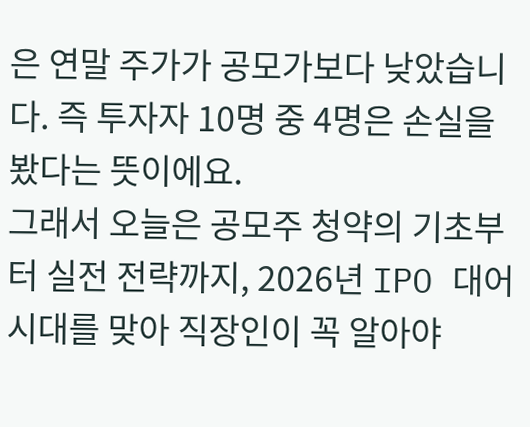은 연말 주가가 공모가보다 낮았습니다. 즉 투자자 10명 중 4명은 손실을 봤다는 뜻이에요.
그래서 오늘은 공모주 청약의 기초부터 실전 전략까지, 2026년 IPO 대어 시대를 맞아 직장인이 꼭 알아야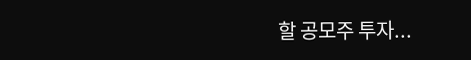할 공모주 투자...